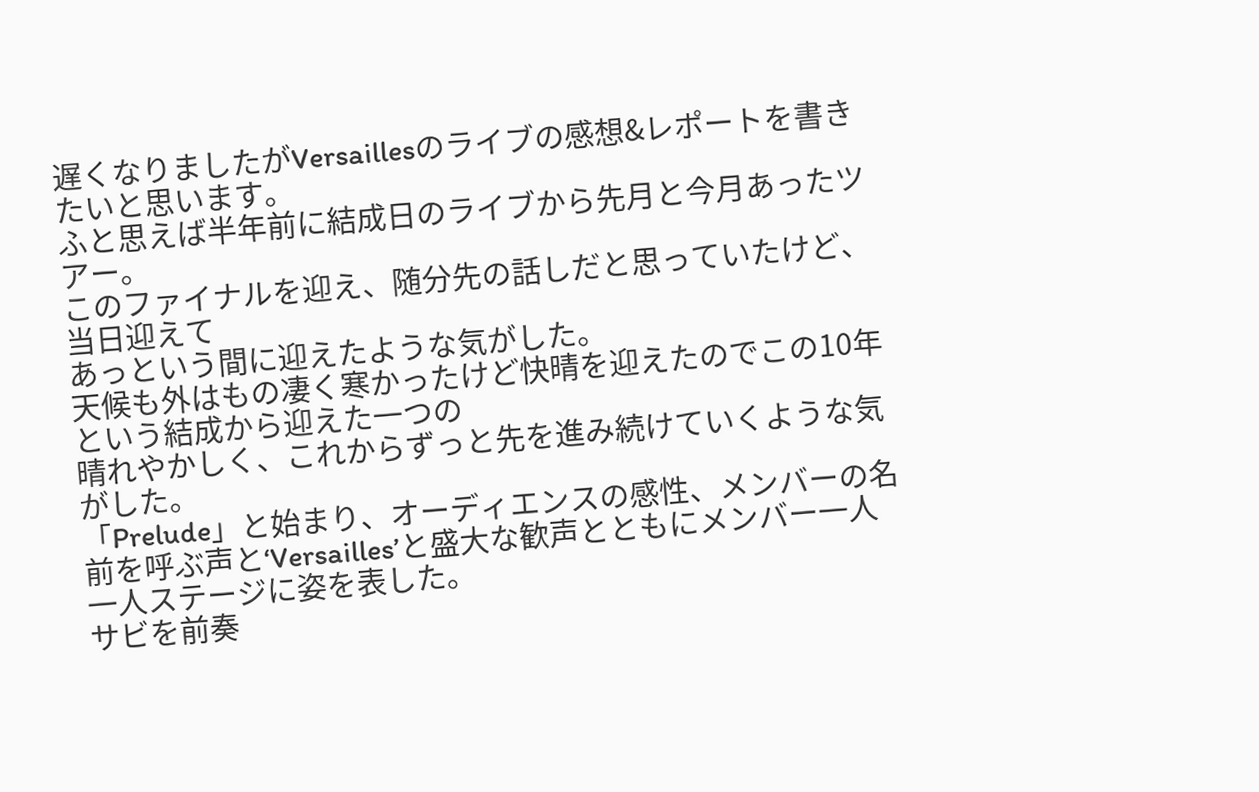遅くなりましたがVersaillesのライブの感想&レポートを書きたいと思います。
ふと思えば半年前に結成日のライブから先月と今月あったツアー。
このファイナルを迎え、随分先の話しだと思っていたけど、当日迎えて
あっという間に迎えたような気がした。
天候も外はもの凄く寒かったけど快晴を迎えたのでこの10年という結成から迎えた一つの
晴れやかしく、これからずっと先を進み続けていくような気がした。
「Prelude」と始まり、オーディエンスの感性、メンバーの名前を呼ぶ声と‘Versailles’と盛大な歓声とともにメンバー一人一人ステージに姿を表した。
サビを前奏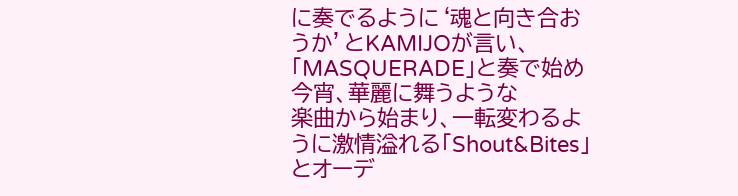に奏でるように‘魂と向き合おうか’とKAMIJOが言い、「MASQUERADE」と奏で始め今宵、華麗に舞うような
楽曲から始まり、一転変わるように激情溢れる「Shout&Bites」とオーデ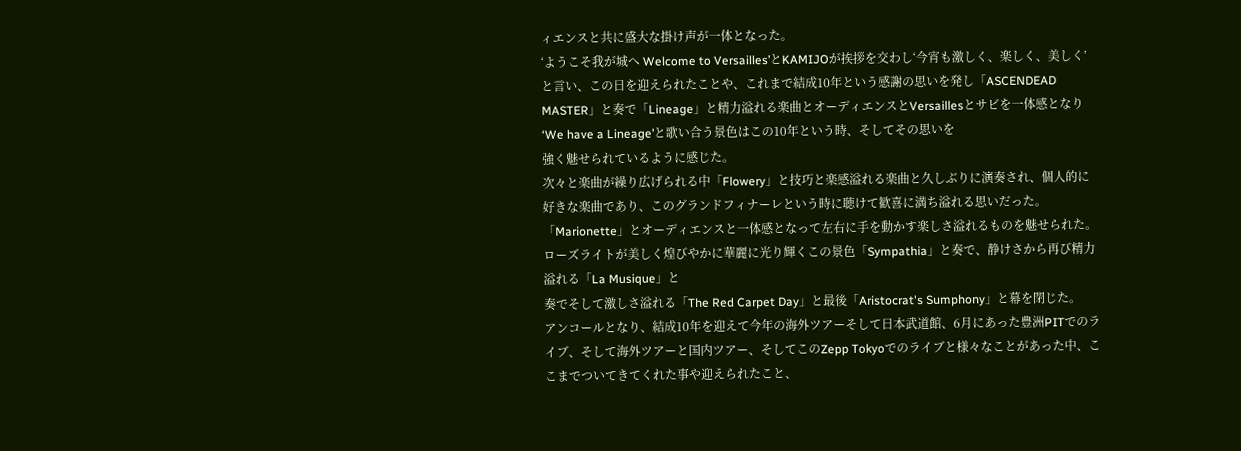ィエンスと共に盛大な掛け声が一体となった。
‘ようこそ我が城へ Welcome to Versailles’とKAMIJOが挨拶を交わし‘今宵も激しく、楽しく、美しく’と言い、この日を迎えられたことや、これまで結成10年という感謝の思いを発し「ASCENDEAD MASTER」と奏で「Lineage」と精力溢れる楽曲とオーディエンスとVersaillesとサビを一体感となり‘We have a Lineage’と歌い合う景色はこの10年という時、そしてその思いを
強く魅せられているように感じた。
次々と楽曲が繰り広げられる中「Flowery」と技巧と楽感溢れる楽曲と久しぶりに演奏され、個人的に好きな楽曲であり、このグランドフィナーレという時に聴けて歓喜に満ち溢れる思いだった。
「Marionette」とオーディエンスと一体感となって左右に手を動かす楽しさ溢れるものを魅せられた。
ローズライトが美しく煌びやかに華麗に光り輝くこの景色「Sympathia」と奏で、静けさから再び精力溢れる「La Musique」と
奏でそして激しさ溢れる「The Red Carpet Day」と最後「Aristocrat's Sumphony」と幕を閉じた。
アンコールとなり、結成10年を迎えて今年の海外ツアーそして日本武道館、6月にあった豊洲PITでのライブ、そして海外ツアーと国内ツアー、そしてこのZepp Tokyoでのライブと様々なことがあった中、ここまでついてきてくれた事や迎えられたこと、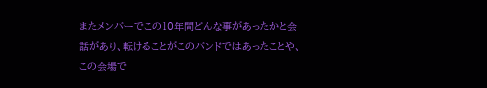またメンバーでこの10年間どんな事があったかと会話があり、転けることがこのバンドではあったことや、この会場で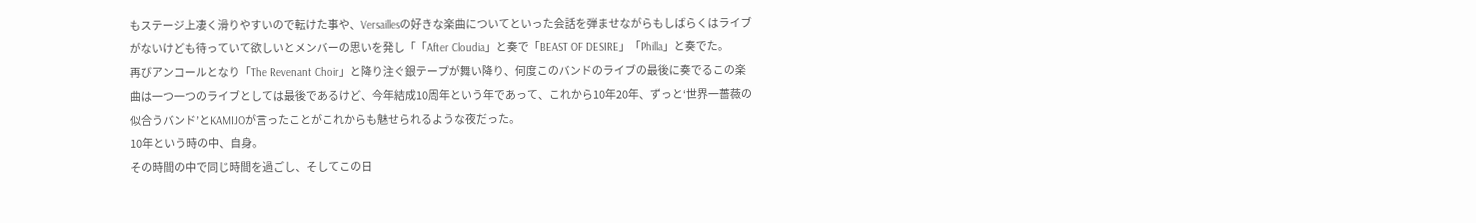もステージ上凄く滑りやすいので転けた事や、Versaillesの好きな楽曲についてといった会話を弾ませながらもしばらくはライブがないけども待っていて欲しいとメンバーの思いを発し「「After Cloudia」と奏で「BEAST OF DESIRE」「Philla」と奏でた。
再びアンコールとなり「The Revenant Choir」と降り注ぐ銀テープが舞い降り、何度このバンドのライブの最後に奏でるこの楽曲は一つ一つのライブとしては最後であるけど、今年結成10周年という年であって、これから10年20年、ずっと‘世界一薔薇の似合うバンド’とKAMIJOが言ったことがこれからも魅せられるような夜だった。
10年という時の中、自身。
その時間の中で同じ時間を過ごし、そしてこの日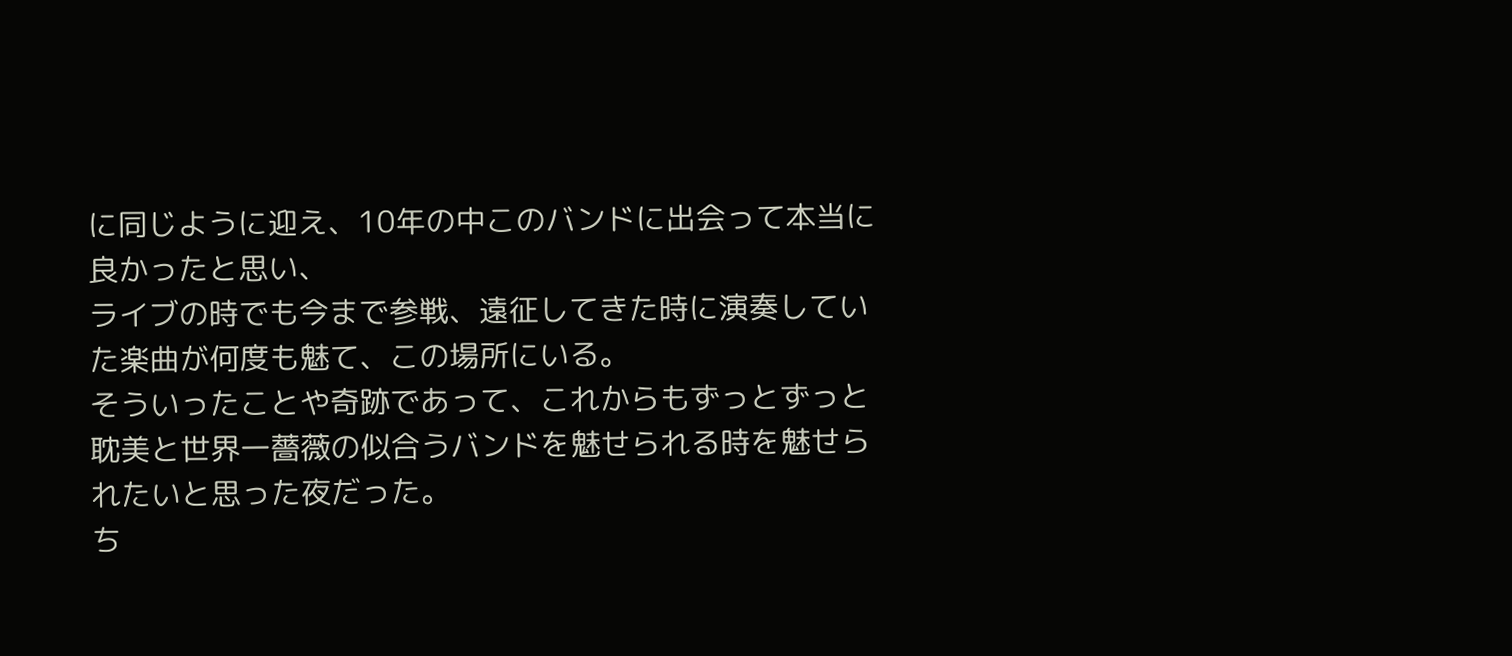に同じように迎え、10年の中このバンドに出会って本当に良かったと思い、
ライブの時でも今まで参戦、遠征してきた時に演奏していた楽曲が何度も魅て、この場所にいる。
そういったことや奇跡であって、これからもずっとずっと耽美と世界一薔薇の似合うバンドを魅せられる時を魅せられたいと思った夜だった。
ち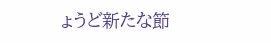ょうど新たな節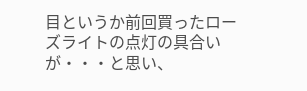目というか前回買ったローズライトの点灯の具合いが・・・と思い、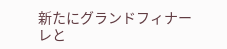新たにグランドフィナーレと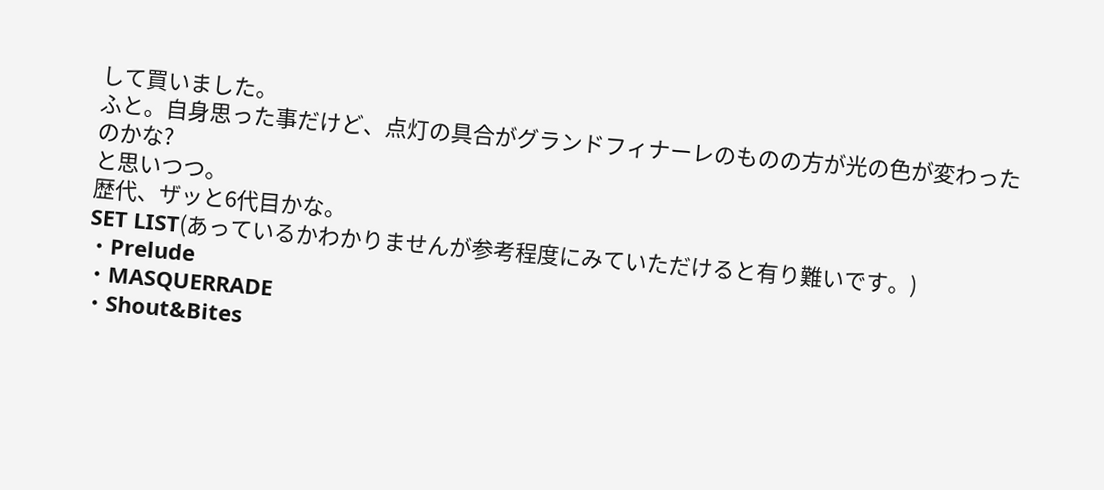して買いました。
ふと。自身思った事だけど、点灯の具合がグランドフィナーレのものの方が光の色が変わったのかな?
と思いつつ。
歴代、ザッと6代目かな。
SET LIST(あっているかわかりませんが参考程度にみていただけると有り難いです。)
・Prelude
・MASQUERRADE
・Shout&Bites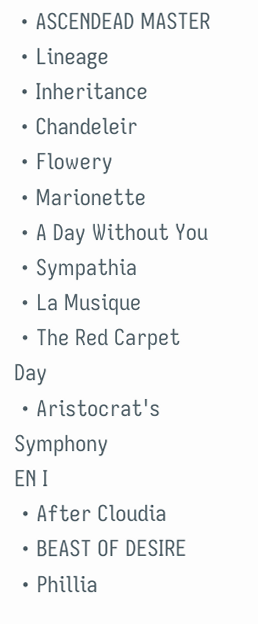・ASCENDEAD MASTER
・Lineage
・Inheritance
・Chandeleir
・Flowery
・Marionette
・A Day Without You
・Sympathia
・La Musique
・The Red Carpet Day
・Aristocrat's Symphony
EN I
・After Cloudia
・BEAST OF DESIRE
・Phillia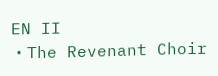EN II
・The Revenant Choir